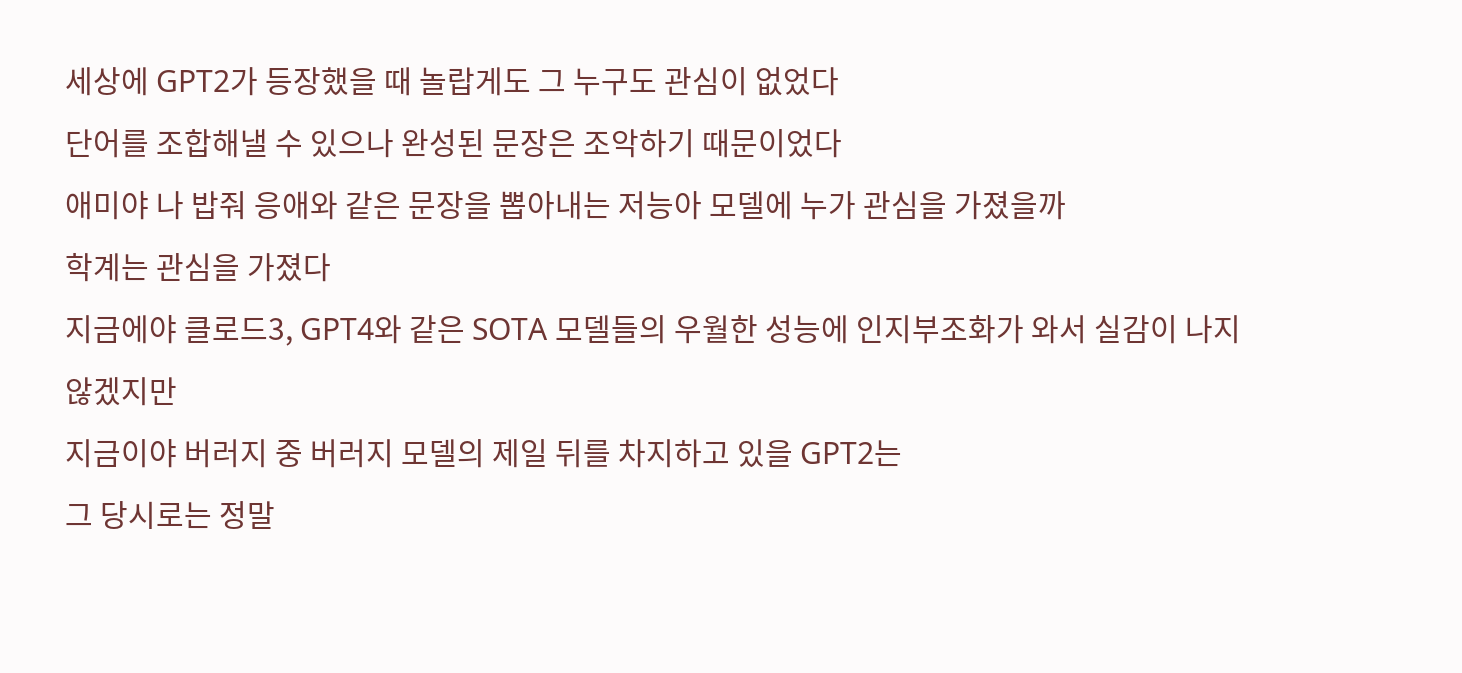세상에 GPT2가 등장했을 때 놀랍게도 그 누구도 관심이 없었다
단어를 조합해낼 수 있으나 완성된 문장은 조악하기 때문이었다
애미야 나 밥줘 응애와 같은 문장을 뽑아내는 저능아 모델에 누가 관심을 가졌을까
학계는 관심을 가졌다
지금에야 클로드3, GPT4와 같은 SOTA 모델들의 우월한 성능에 인지부조화가 와서 실감이 나지 않겠지만
지금이야 버러지 중 버러지 모델의 제일 뒤를 차지하고 있을 GPT2는
그 당시로는 정말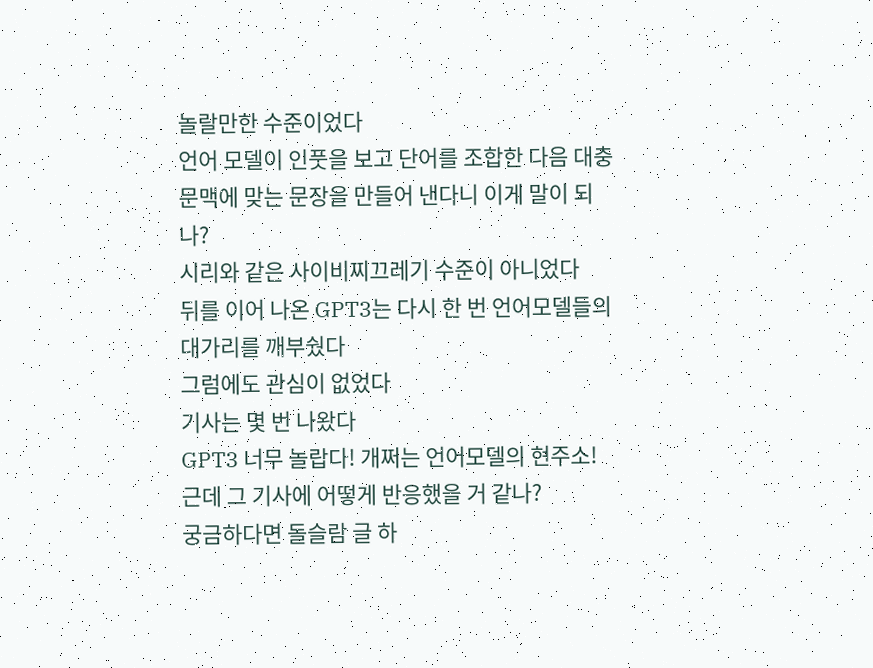놀랄만한 수준이었다
언어 모델이 인풋을 보고 단어를 조합한 다음 대충 문맥에 맞는 문장을 만들어 낸다니 이게 말이 되나?
시리와 같은 사이비찌끄레기 수준이 아니었다
뒤를 이어 나온 GPT3는 다시 한 번 언어모델들의 대가리를 깨부쉈다
그럼에도 관심이 없었다
기사는 몇 번 나왔다
GPT3 너무 놀랍다! 개쩌는 언어모델의 현주소!
근데 그 기사에 어떻게 반응했을 거 같나?
궁금하다면 돌슬람 글 하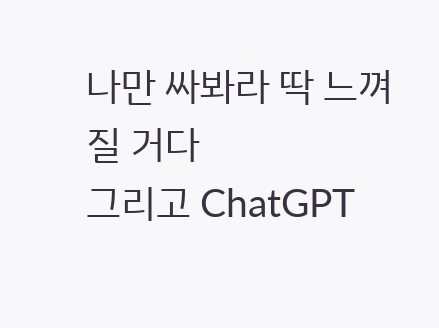나만 싸봐라 딱 느껴질 거다
그리고 ChatGPT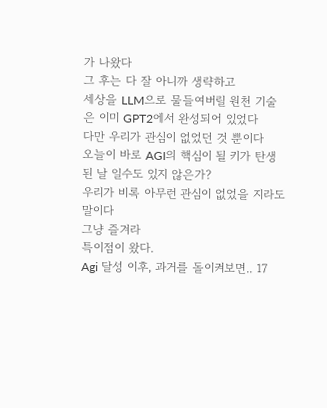가 나왔다
그 후는 다 잘 아니까 생략하고
세상을 LLM으로 물들여버릴 원천 기술은 이미 GPT2에서 완성되어 있었다
다만 우리가 관심이 없었던 것 뿐이다
오늘이 바로 AGI의 핵심이 될 키가 탄생된 날 일수도 있지 않은가?
우리가 비록 아무런 관심이 없었을 지라도 말이다
그냥 즐겨라
특이점이 왔다.
Agi 달성 이후, 과거를 돌이켜보면.. 17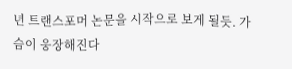년 트랜스포머 논문을 시작으로 보게 될듯. 가슴이 웅장해진다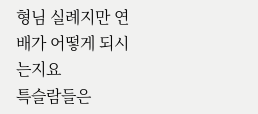형님 실례지만 연배가 어떻게 되시는지요
특슬람들은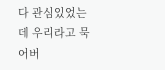다 관심있었는데 우리라고 묵어버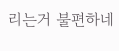리는거 불편하네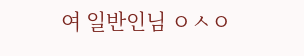여 일반인님 ㅇㅅㅇ